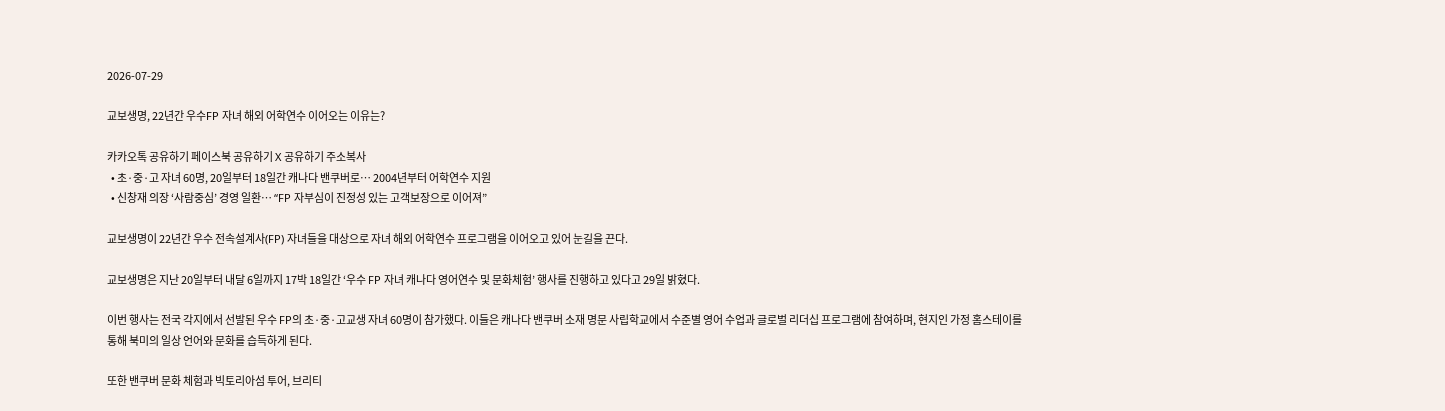2026-07-29

교보생명, 22년간 우수FP 자녀 해외 어학연수 이어오는 이유는?

카카오톡 공유하기 페이스북 공유하기 X 공유하기 주소복사
  • 초·중·고 자녀 60명, 20일부터 18일간 캐나다 밴쿠버로… 2004년부터 어학연수 지원
  • 신창재 의장 ‘사람중심’ 경영 일환… “FP 자부심이 진정성 있는 고객보장으로 이어져”

교보생명이 22년간 우수 전속설계사(FP) 자녀들을 대상으로 자녀 해외 어학연수 프로그램을 이어오고 있어 눈길을 끈다.

교보생명은 지난 20일부터 내달 6일까지 17박 18일간 ‘우수 FP 자녀 캐나다 영어연수 및 문화체험’ 행사를 진행하고 있다고 29일 밝혔다.

이번 행사는 전국 각지에서 선발된 우수 FP의 초·중·고교생 자녀 60명이 참가했다. 이들은 캐나다 밴쿠버 소재 명문 사립학교에서 수준별 영어 수업과 글로벌 리더십 프로그램에 참여하며, 현지인 가정 홈스테이를 통해 북미의 일상 언어와 문화를 습득하게 된다.

또한 밴쿠버 문화 체험과 빅토리아섬 투어, 브리티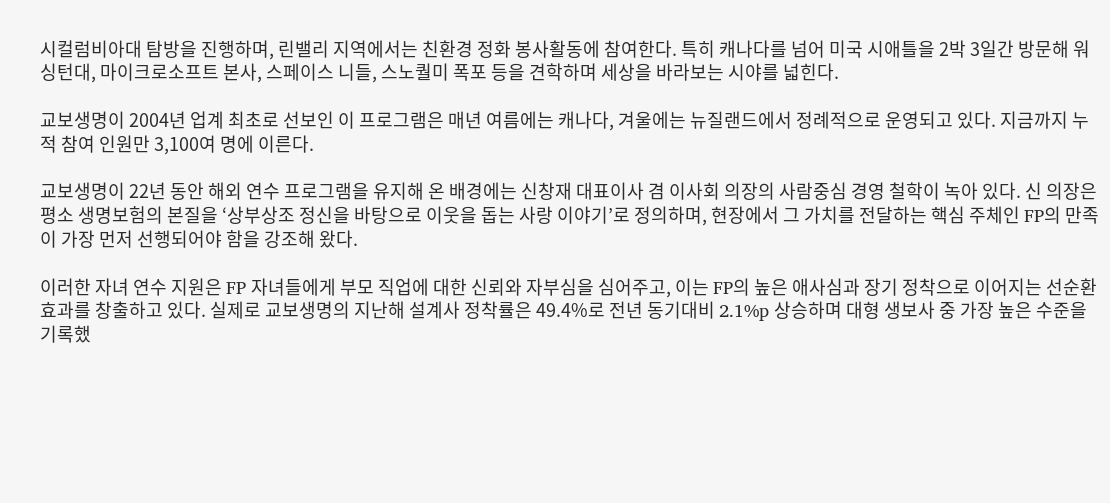시컬럼비아대 탐방을 진행하며, 린밸리 지역에서는 친환경 정화 봉사활동에 참여한다. 특히 캐나다를 넘어 미국 시애틀을 2박 3일간 방문해 워싱턴대, 마이크로소프트 본사, 스페이스 니들, 스노퀄미 폭포 등을 견학하며 세상을 바라보는 시야를 넓힌다.

교보생명이 2004년 업계 최초로 선보인 이 프로그램은 매년 여름에는 캐나다, 겨울에는 뉴질랜드에서 정례적으로 운영되고 있다. 지금까지 누적 참여 인원만 3,100여 명에 이른다.

교보생명이 22년 동안 해외 연수 프로그램을 유지해 온 배경에는 신창재 대표이사 겸 이사회 의장의 사람중심 경영 철학이 녹아 있다. 신 의장은 평소 생명보험의 본질을 ‘상부상조 정신을 바탕으로 이웃을 돕는 사랑 이야기’로 정의하며, 현장에서 그 가치를 전달하는 핵심 주체인 FP의 만족이 가장 먼저 선행되어야 함을 강조해 왔다.

이러한 자녀 연수 지원은 FP 자녀들에게 부모 직업에 대한 신뢰와 자부심을 심어주고, 이는 FP의 높은 애사심과 장기 정착으로 이어지는 선순환 효과를 창출하고 있다. 실제로 교보생명의 지난해 설계사 정착률은 49.4%로 전년 동기대비 2.1%p 상승하며 대형 생보사 중 가장 높은 수준을 기록했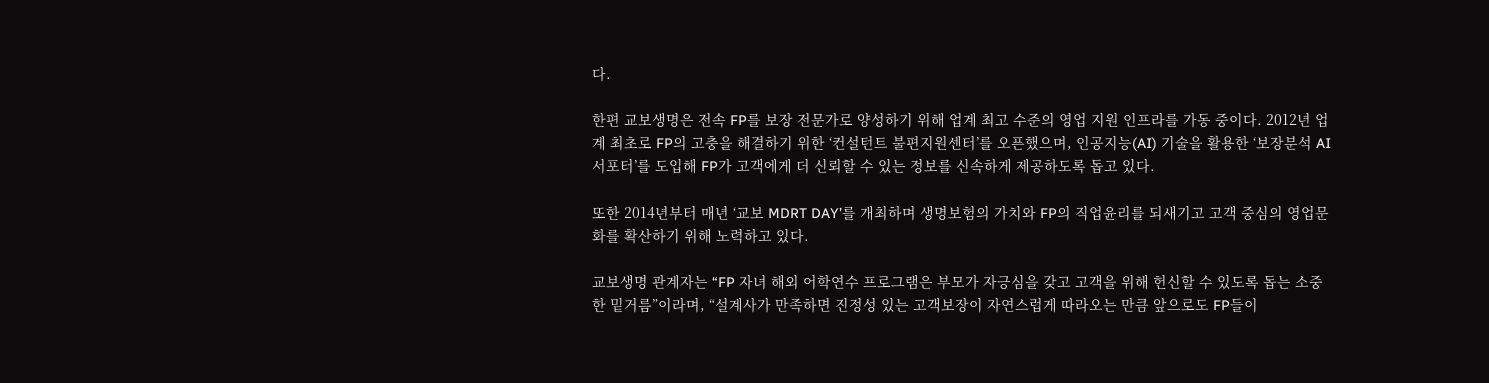다.

한편 교보생명은 전속 FP를 보장 전문가로 양성하기 위해 업계 최고 수준의 영업 지원 인프라를 가동 중이다. 2012년 업계 최초로 FP의 고충을 해결하기 위한 ‘컨설턴트 불편지원센터’를 오픈했으며, 인공지능(AI) 기술을 활용한 ‘보장분석 AI 서포터’를 도입해 FP가 고객에게 더 신뢰할 수 있는 정보를 신속하게 제공하도록 돕고 있다.

또한 2014년부터 매년 ‘교보 MDRT DAY’를 개최하며 생명보험의 가치와 FP의 직업윤리를 되새기고 고객 중심의 영업문화를 확산하기 위해 노력하고 있다.

교보생명 관계자는 “FP 자녀 해외 어학연수 프로그램은 부모가 자긍심을 갖고 고객을 위해 헌신할 수 있도록 돕는 소중한 밑거름”이라며, “설계사가 만족하면 진정성 있는 고객보장이 자연스럽게 따라오는 만큼 앞으로도 FP들이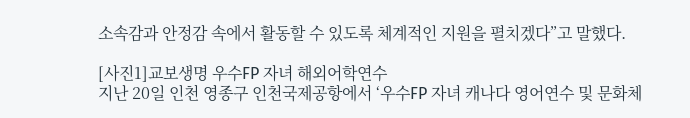소속감과 안정감 속에서 활동할 수 있도록 체계적인 지원을 펼치겠다”고 말했다.

[사진1]교보생명 우수FP 자녀 해외어학연수
지난 20일 인천 영종구 인천국제공항에서 ‘우수FP 자녀 캐나다 영어연수 및 문화체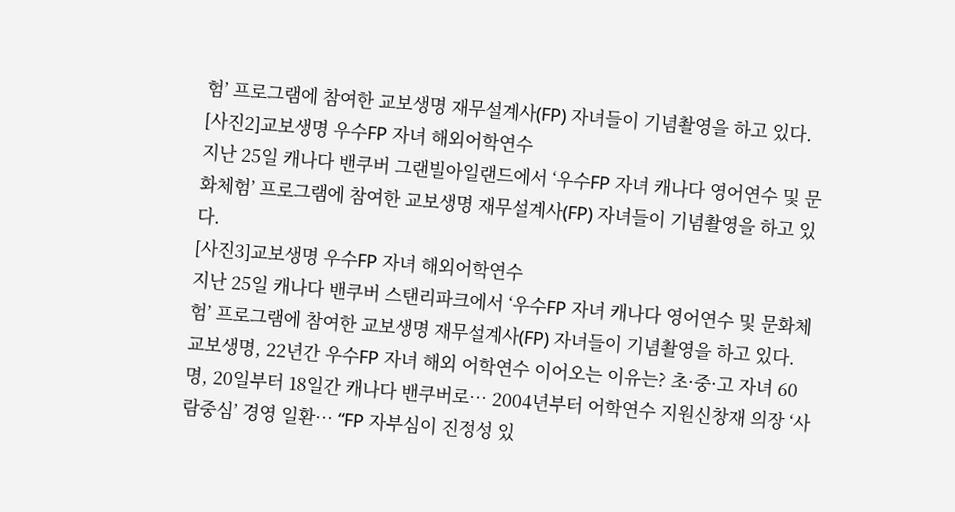험’ 프로그램에 참여한 교보생명 재무설계사(FP) 자녀들이 기념촬영을 하고 있다.
[사진2]교보생명 우수FP 자녀 해외어학연수
지난 25일 캐나다 밴쿠버 그랜빌아일랜드에서 ‘우수FP 자녀 캐나다 영어연수 및 문화체험’ 프로그램에 참여한 교보생명 재무설계사(FP) 자녀들이 기념촬영을 하고 있다.
[사진3]교보생명 우수FP 자녀 해외어학연수
지난 25일 캐나다 밴쿠버 스탠리파크에서 ‘우수FP 자녀 캐나다 영어연수 및 문화체험’ 프로그램에 참여한 교보생명 재무설계사(FP) 자녀들이 기념촬영을 하고 있다.
교보생명, 22년간 우수FP 자녀 해외 어학연수 이어오는 이유는? 초·중·고 자녀 60명, 20일부터 18일간 캐나다 밴쿠버로… 2004년부터 어학연수 지원신창재 의장 ‘사람중심’ 경영 일환… “FP 자부심이 진정성 있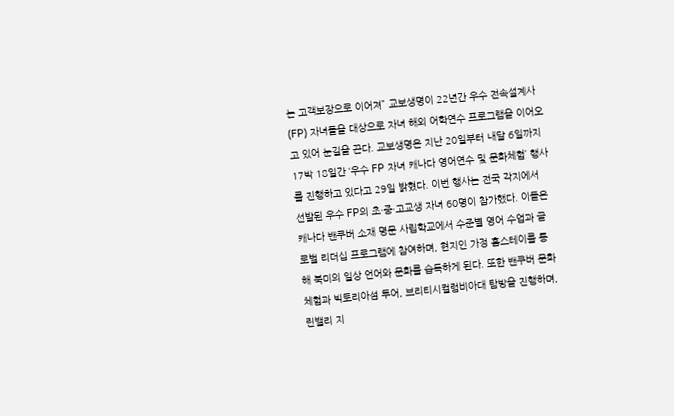는 고객보장으로 이어져” 교보생명이 22년간 우수 전속설계사(FP) 자녀들을 대상으로 자녀 해외 어학연수 프로그램을 이어오고 있어 눈길을 끈다. 교보생명은 지난 20일부터 내달 6일까지 17박 18일간 ‘우수 FP 자녀 캐나다 영어연수 및 문화체험’ 행사를 진행하고 있다고 29일 밝혔다. 이번 행사는 전국 각지에서 선발된 우수 FP의 초·중·고교생 자녀 60명이 참가했다. 이들은 캐나다 밴쿠버 소재 명문 사립학교에서 수준별 영어 수업과 글로벌 리더십 프로그램에 참여하며, 현지인 가정 홈스테이를 통해 북미의 일상 언어와 문화를 습득하게 된다. 또한 밴쿠버 문화 체험과 빅토리아섬 투어, 브리티시컬럼비아대 탐방을 진행하며, 린밸리 지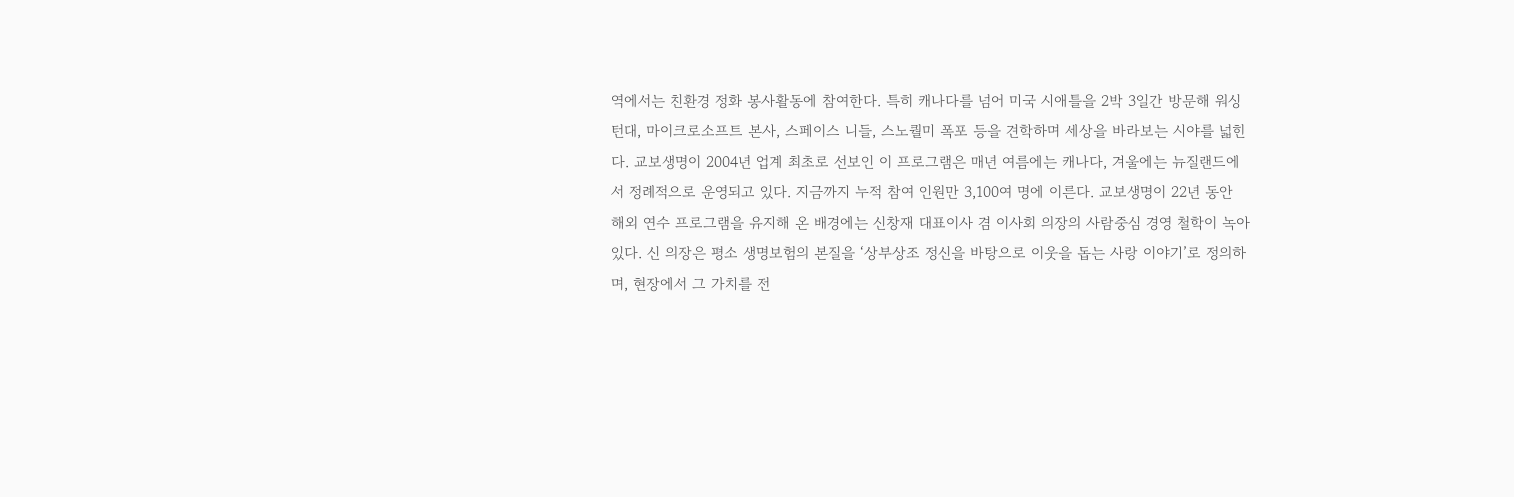역에서는 친환경 정화 봉사활동에 참여한다. 특히 캐나다를 넘어 미국 시애틀을 2박 3일간 방문해 워싱턴대, 마이크로소프트 본사, 스페이스 니들, 스노퀄미 폭포 등을 견학하며 세상을 바라보는 시야를 넓힌다. 교보생명이 2004년 업계 최초로 선보인 이 프로그램은 매년 여름에는 캐나다, 겨울에는 뉴질랜드에서 정례적으로 운영되고 있다. 지금까지 누적 참여 인원만 3,100여 명에 이른다. 교보생명이 22년 동안 해외 연수 프로그램을 유지해 온 배경에는 신창재 대표이사 겸 이사회 의장의 사람중심 경영 철학이 녹아 있다. 신 의장은 평소 생명보험의 본질을 ‘상부상조 정신을 바탕으로 이웃을 돕는 사랑 이야기’로 정의하며, 현장에서 그 가치를 전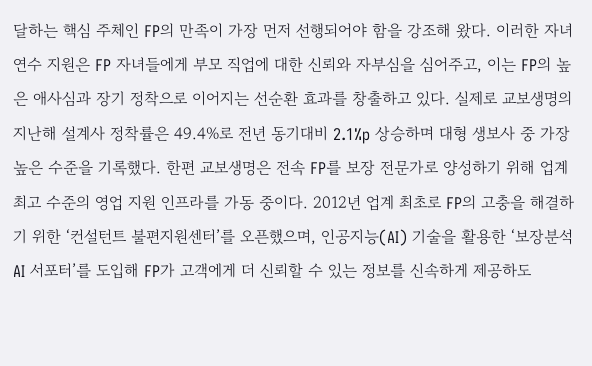달하는 핵심 주체인 FP의 만족이 가장 먼저 선행되어야 함을 강조해 왔다. 이러한 자녀 연수 지원은 FP 자녀들에게 부모 직업에 대한 신뢰와 자부심을 심어주고, 이는 FP의 높은 애사심과 장기 정착으로 이어지는 선순환 효과를 창출하고 있다. 실제로 교보생명의 지난해 설계사 정착률은 49.4%로 전년 동기대비 2.1%p 상승하며 대형 생보사 중 가장 높은 수준을 기록했다. 한편 교보생명은 전속 FP를 보장 전문가로 양성하기 위해 업계 최고 수준의 영업 지원 인프라를 가동 중이다. 2012년 업계 최초로 FP의 고충을 해결하기 위한 ‘컨설턴트 불편지원센터’를 오픈했으며, 인공지능(AI) 기술을 활용한 ‘보장분석 AI 서포터’를 도입해 FP가 고객에게 더 신뢰할 수 있는 정보를 신속하게 제공하도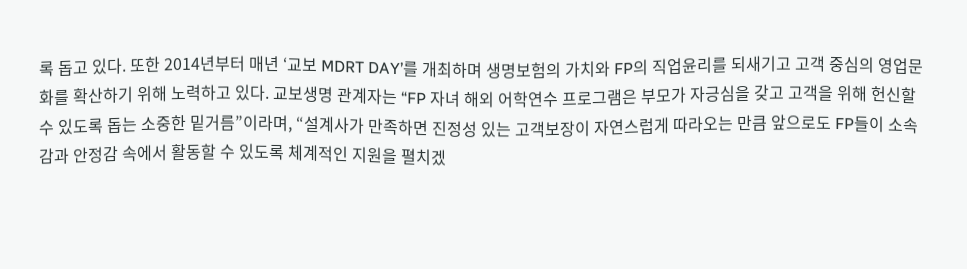록 돕고 있다. 또한 2014년부터 매년 ‘교보 MDRT DAY’를 개최하며 생명보험의 가치와 FP의 직업윤리를 되새기고 고객 중심의 영업문화를 확산하기 위해 노력하고 있다. 교보생명 관계자는 “FP 자녀 해외 어학연수 프로그램은 부모가 자긍심을 갖고 고객을 위해 헌신할 수 있도록 돕는 소중한 밑거름”이라며, “설계사가 만족하면 진정성 있는 고객보장이 자연스럽게 따라오는 만큼 앞으로도 FP들이 소속감과 안정감 속에서 활동할 수 있도록 체계적인 지원을 펼치겠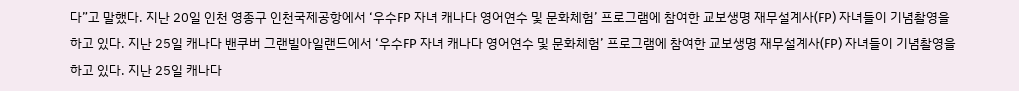다”고 말했다. 지난 20일 인천 영종구 인천국제공항에서 ‘우수FP 자녀 캐나다 영어연수 및 문화체험’ 프로그램에 참여한 교보생명 재무설계사(FP) 자녀들이 기념촬영을 하고 있다. 지난 25일 캐나다 밴쿠버 그랜빌아일랜드에서 ‘우수FP 자녀 캐나다 영어연수 및 문화체험’ 프로그램에 참여한 교보생명 재무설계사(FP) 자녀들이 기념촬영을 하고 있다. 지난 25일 캐나다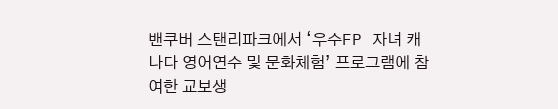밴쿠버 스탠리파크에서 ‘우수FP 자녀 캐나다 영어연수 및 문화체험’ 프로그램에 참여한 교보생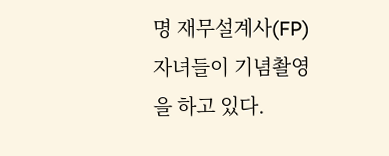명 재무설계사(FP) 자녀들이 기념촬영을 하고 있다.